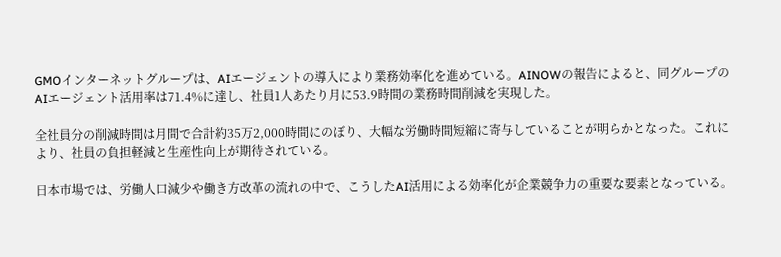GMOインターネットグループは、AIエージェントの導入により業務効率化を進めている。AINOWの報告によると、同グループのAIエージェント活用率は71.4%に達し、社員1人あたり月に53.9時間の業務時間削減を実現した。

全社員分の削減時間は月間で合計約35万2,000時間にのぼり、大幅な労働時間短縮に寄与していることが明らかとなった。これにより、社員の負担軽減と生産性向上が期待されている。

日本市場では、労働人口減少や働き方改革の流れの中で、こうしたAI活用による効率化が企業競争力の重要な要素となっている。